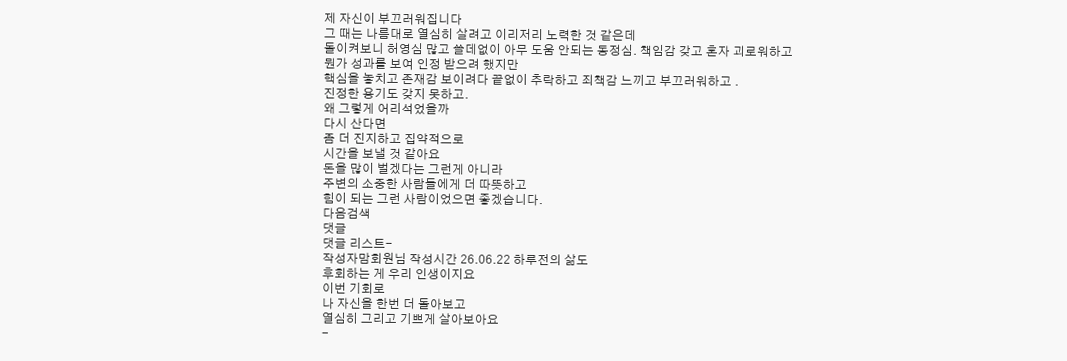제 자신이 부끄러워집니다
그 때는 나름대로 열심히 살려고 이리저리 노력한 것 같은데
돌이켜보니 허영심 많고 쓸데없이 아무 도움 안되는 동정심. 책임감 갖고 혼자 괴로워하고
뭔가 성과를 보여 인정 받으려 했지만
핵심을 놓치고 존재감 보이려다 끝없이 추락하고 죄책감 느끼고 부끄러워하고 .
진정한 용기도 갖지 못하고.
왜 그렇게 어리석었을까
다시 산다면
좀 더 진지하고 집약적으로
시간을 보낼 것 같아요
돈을 많이 벌겠다는 그런게 아니라
주변의 소중한 사람들에게 더 따뜻하고
힘이 되는 그런 사람이었으면 좋겠습니다.
다음검색
댓글
댓글 리스트-
작성자맘회원님 작성시간 26.06.22 하루전의 삶도
후회하는 게 우리 인생이지요
이번 기회로
나 자신을 한번 더 돌아보고
열심히 그리고 기쁘게 살아보아요
-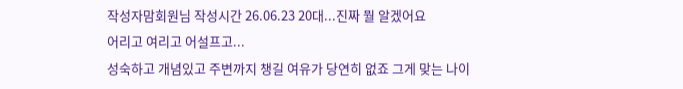작성자맘회원님 작성시간 26.06.23 20대...진짜 뭘 알겠어요
어리고 여리고 어설프고...
성숙하고 개념있고 주변까지 챙길 여유가 당연히 없죠 그게 맞는 나이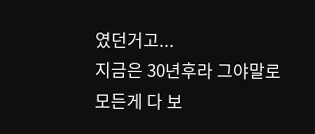였던거고...
지금은 30년후라 그야말로 모든게 다 보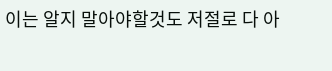이는 알지 말아야할것도 저절로 다 아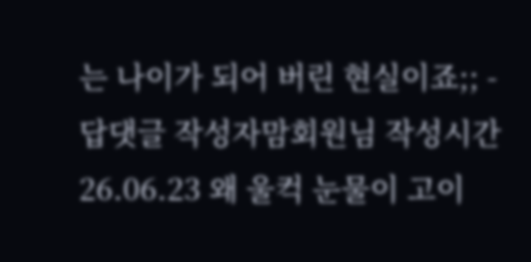는 나이가 되어 버린 현실이죠;; -
답댓글 작성자맘회원님 작성시간 26.06.23 왜 울컥 눈물이 고이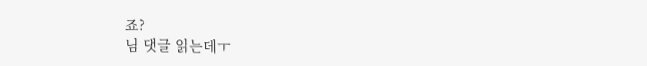죠?
님 댓글 읽는데ㅜ